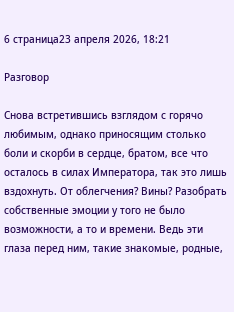6 страница23 апреля 2026, 18:21

Разговор

Снова встретившись взглядом с горячо любимым, однако приносящим столько боли и скорби в сердце, братом, все что осталось в силах Императора, так это лишь вздохнуть. От облегчения? Вины? Разобрать собственные эмоции у того не было возможности, а то и времени. Ведь эти глаза перед ним, такие знакомые, родные,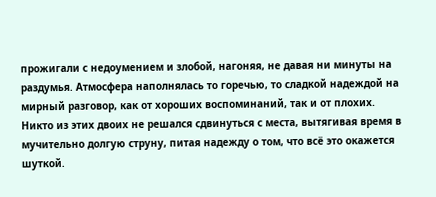прожигали с недоумением и злобой, нагоняя, не давая ни минуты на раздумья. Атмосфера наполнялась то горечью, то сладкой надеждой на мирный разговор, как от хороших воспоминаний, так и от плохих.
Никто из этих двоих не решался сдвинуться с места, вытягивая время в мучительно долгую струну, питая надежду о том, что всё это окажется шуткой.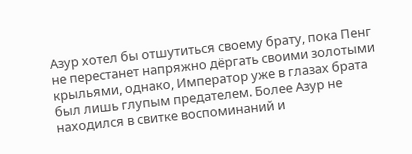Азур хотел бы отшутиться своему брату, пока Пенг не перестанет напряжно дёргать своими золотыми крыльями, однако, Император уже в глазах брата был лишь глупым предателем. Более Азур не находился в свитке воспоминаний и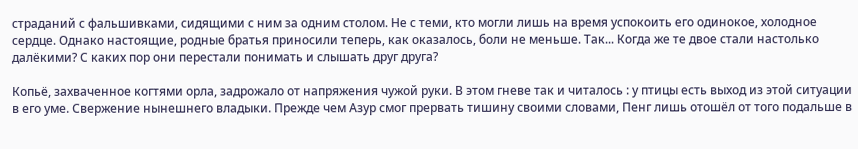страданий с фальшивками, сидящими с ним за одним столом. Не с теми, кто могли лишь на время успокоить его одинокое, холодное сердце. Однако настоящие, родные братья приносили теперь, как оказалось, боли не меньше. Так... Когда же те двое стали настолько далёкими? С каких пор они перестали понимать и слышать друг друга?

Копьё, захваченное когтями орла, задрожало от напряжения чужой руки. В этом гневе так и читалось : у птицы есть выход из этой ситуации в его уме. Свержение нынешнего владыки. Прежде чем Азур смог прервать тишину своими словами, Пенг лишь отошёл от того подальше в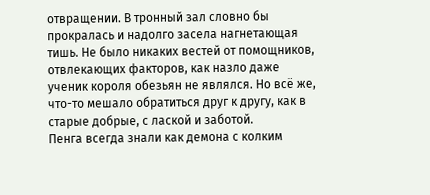отвращении. В тронный зал словно бы прокралась и надолго засела нагнетающая тишь. Не было никаких вестей от помощников, отвлекающих факторов, как назло даже ученик короля обезьян не являлся. Но всё же, что-то мешало обратиться друг к другу, как в старые добрые, с лаской и заботой.
Пенга всегда знали как демона с колким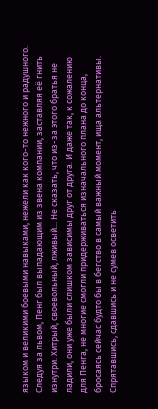языком и великими боевыми навыками, нежели как кого-то нежного и радушного. Следуя за львом, Пенг был выпадающим из звена компании, заставляя её гнить изнутри. Хитрый, своевольный, лживый... Не сказать, что из-за этого братья не ладили, они уже были слишком зависимы друг от друга. И даже так, к сожалению для Пенга, не многие смогли придерживаться изначального плана до конца, бросаясь сейчас будто бы в бегство в самый важный момент, ища альтернативы. Спрятавшись, сдавшись и не сумев осветить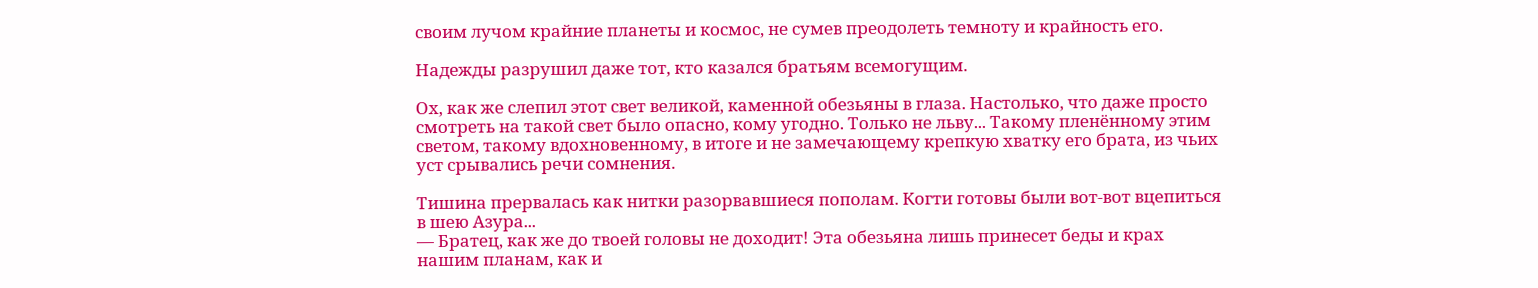своим лучом крайние планеты и космос, не сумев преодолеть темноту и крайность его.

Надежды разрушил даже тот, кто казался братьям всемогущим.

Ох, как же слепил этот свет великой, каменной обезьяны в глаза. Настолько, что даже просто смотреть на такой свет было опасно, кому угодно. Только не льву... Такому пленённому этим светом, такому вдохновенному, в итоге и не замечающему крепкую хватку его брата, из чьих уст срывались речи сомнения.

Тишина прервалась как нитки разорвавшиеся пополам. Когти готовы были вот-вот вцепиться в шею Азура...
— Братец, как же до твоей головы не доходит! Эта обезьяна лишь принесет беды и крах нашим планам, как и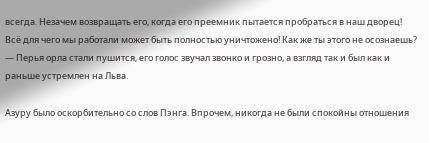всегда. Незачем возвращать его, когда его преемник пытается пробраться в наш дворец! Всё для чего мы работали может быть полностью уничтожено! Как же ты этого не осознаешь? — Перья орла стали пушится, его голос звучал звонко и грозно, а взгляд так и был как и раньше устремлен на Льва.

Азуру было оскорбительно со слов Пэнга. Впрочем, никогда не были спокойны отношения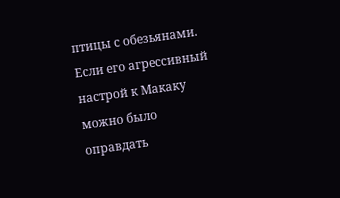птицы с обезьянами. Если его агрессивный настрой к Макаку можно было оправдать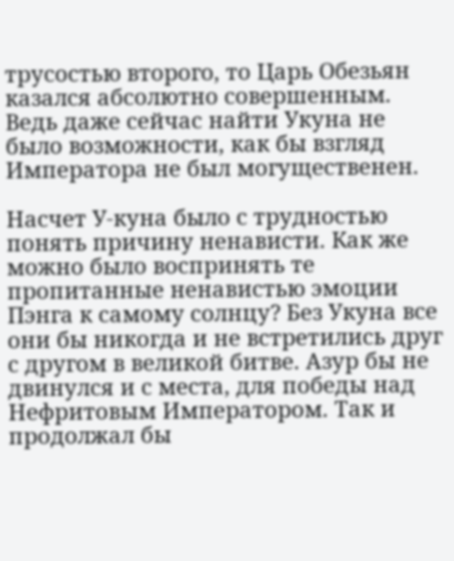трусостью второго, то Царь Обезьян казался абсолютно совершенным. Ведь даже сейчас найти Укуна не было возможности, как бы взгляд Императора не был могущественен.

Насчет У-куна было с трудностью понять причину ненависти. Как же можно было воспринять те пропитанные ненавистью эмоции Пэнга к самому солнцу? Без Укуна все они бы никогда и не встретились друг с другом в великой битве. Азур бы не двинулся и с места, для победы над Нефритовым Императором. Так и продолжал бы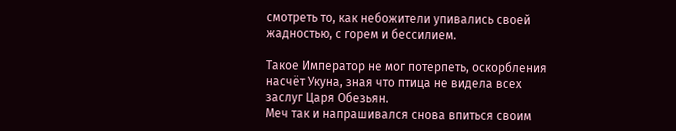смотреть то, как небожители упивались своей жадностью, с горем и бессилием.

Такое Император не мог потерпеть, оскорбления насчёт Укуна, зная что птица не видела всех заслуг Царя Обезьян.
Меч так и напрашивался снова впиться своим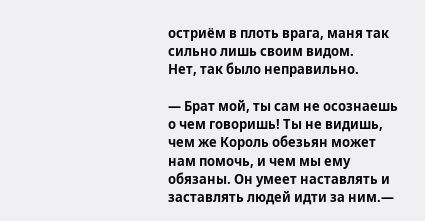остриём в плоть врага, маня так сильно лишь своим видом.
Нет, так было неправильно.

— Брат мой, ты сам не осознаешь о чем говоришь! Ты не видишь, чем же Король обезьян может нам помочь, и чем мы ему обязаны. Он умеет наставлять и заставлять людей идти за ним.—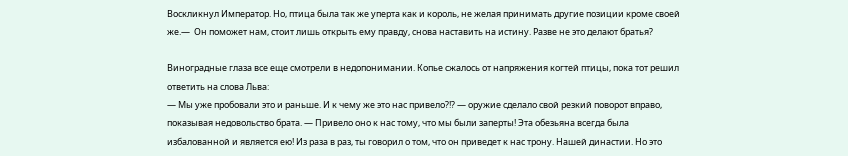Воскликнул Император. Но, птица была так же уперта как и король, не желая принимать другие позиции кроме своей же.—  Он поможет нам, стоит лишь открыть ему правду, снова наставить на истину. Разве не это делают братья?

Виноградные глаза все еще смотрели в недопонимании. Копье сжалось от напряжения когтей птицы, пока тот решил ответить на слова Льва:
— Мы уже пробовали это и раньше. И к чему же это нас привело?!? — оружие сделало свой резкий поворот вправо, показывая недовольство брата. — Привело оно к нас тому, что мы были заперты! Эта обезьяна всегда была избалованной и является ею! Из раза в раз, ты говорил о том, что он приведет к нас трону. Нашей династии. Но это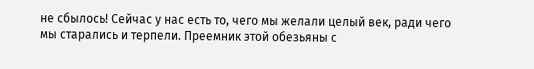не сбылось! Сейчас у нас есть то, чего мы желали целый век, ради чего мы старались и терпели. Преемник этой обезьяны с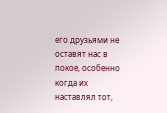его друзьями не оставят нас в покое, особенно когда их наставлял тот,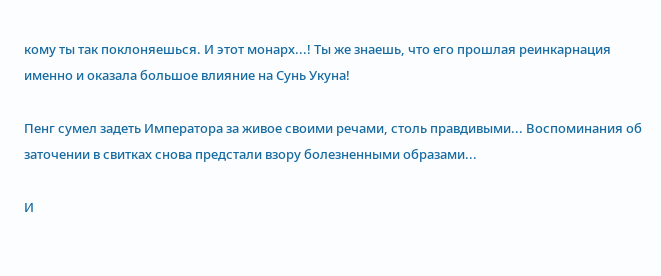кому ты так поклоняешься. И этот монарх...! Ты же знаешь, что его прошлая реинкарнация именно и оказала большое влияние на Сунь Укуна!

Пенг сумел задеть Императора за живое своими речами, столь правдивыми... Воспоминания об заточении в свитках снова предстали взору болезненными образами...

И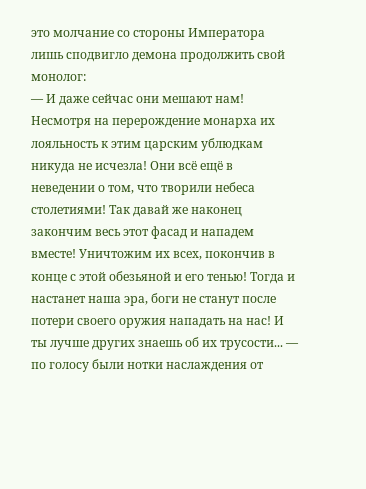это молчание со стороны Императора лишь сподвигло демона продолжить свой монолог:
— И даже сейчас они мешают нам! Несмотря на перерождение монарха их лояльность к этим царским ублюдкам никуда не исчезла! Они всё ещё в неведении о том, что творили небеса столетиями! Так давай же наконец закончим весь этот фасад и нападем вместе! Уничтожим их всех, покончив в конце с этой обезьяной и его тенью! Тогда и настанет наша эра, боги не станут после потери своего оружия нападать на нас! И ты лучше других знаешь об их трусости... — по голосу были нотки наслаждения от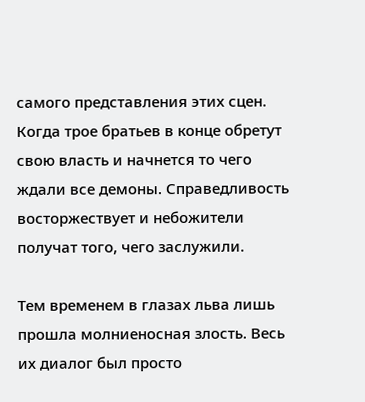самого представления этих сцен. Когда трое братьев в конце обретут свою власть и начнется то чего ждали все демоны. Справедливость восторжествует и небожители получат того, чего заслужили.

Тем временем в глазах льва лишь прошла молниеносная злость. Весь их диалог был просто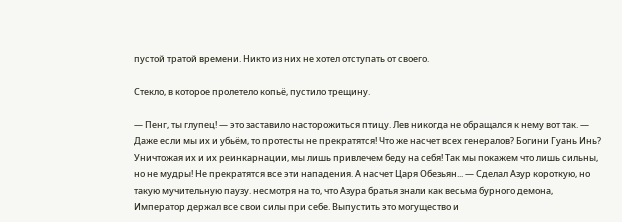пустой тратой времени. Никто из них не хотел отступать от своего.

Стекло, в которое пролетело копьё, пустило трещину.

— Пенг, ты глупец! — это заставило насторожиться птицу. Лев никогда не обращался к нему вот так. — Даже если мы их и убьём, то протесты не прекратятся! Что же насчет всех генералов? Богини Гуань Инь? Уничтожая их и их реинкарнации, мы лишь привлечем беду на себя! Так мы покажем что лишь сильны, но не мудры! Не прекратятся все эти нападения. А насчет Царя Обезьян... — Сделал Азур короткую, но такую мучительную паузу. несмотря на то, что Азура братья знали как весьма бурного демона, Император держал все свои силы при себе. Выпустить это могущество и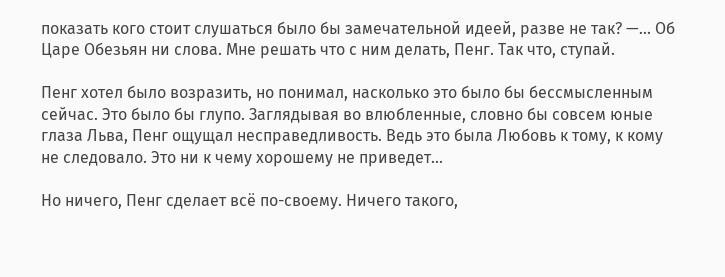показать кого стоит слушаться было бы замечательной идеей, разве не так? —... Об Царе Обезьян ни слова. Мне решать что с ним делать, Пенг. Так что, ступай.

Пенг хотел было возразить, но понимал, насколько это было бы бессмысленным сейчас. Это было бы глупо. Заглядывая во влюбленные, словно бы совсем юные глаза Льва, Пенг ощущал несправедливость. Ведь это была Любовь к тому, к кому не следовало. Это ни к чему хорошему не приведет...

Но ничего, Пенг сделает всё по-своему. Ничего такого,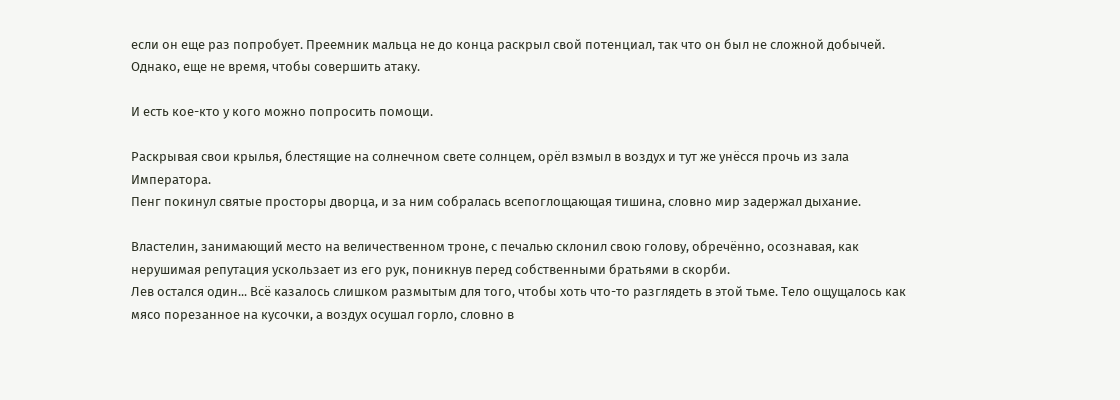если он еще раз попробует. Преемник мальца не до конца раскрыл свой потенциал, так что он был не сложной добычей. Однако, еще не время, чтобы совершить атаку.

И есть кое-кто у кого можно попросить помощи.

Раскрывая свои крылья, блестящие на солнечном свете солнцем, орёл взмыл в воздух и тут же унёсся прочь из зала Императора.
Пенг покинул святые просторы дворца, и за ним собралась всепоглощающая тишина, словно мир задержал дыхание.

Властелин, занимающий место на величественном троне, с печалью склонил свою голову, обречённо, осознавая, как нерушимая репутация ускользает из его рук, поникнув перед собственными братьями в скорби.
Лев остался один... Всё казалось слишком размытым для того, чтобы хоть что-то разглядеть в этой тьме. Тело ощущалось как мясо порезанное на кусочки, а воздух осушал горло, словно в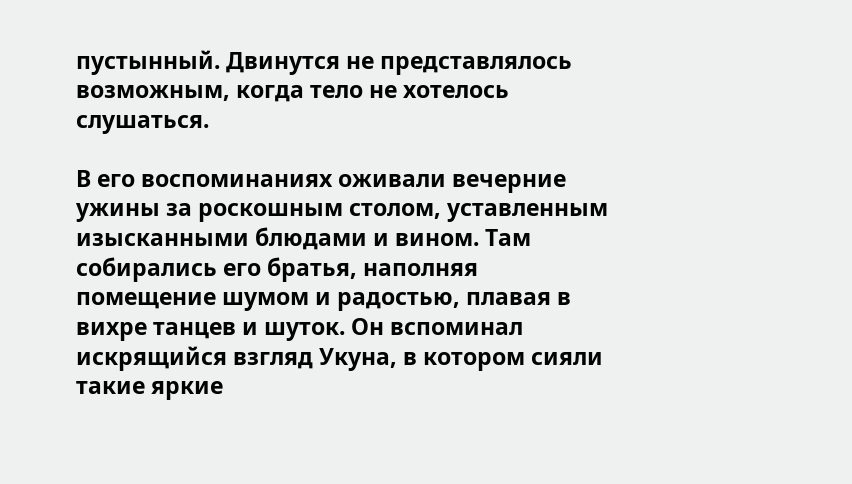пустынный. Двинутся не представлялось возможным, когда тело не хотелось слушаться.

В его воспоминаниях оживали вечерние ужины за роскошным столом, уставленным изысканными блюдами и вином. Там собирались его братья, наполняя помещение шумом и радостью, плавая в вихре танцев и шуток. Он вспоминал искрящийся взгляд Укуна, в котором сияли такие яркие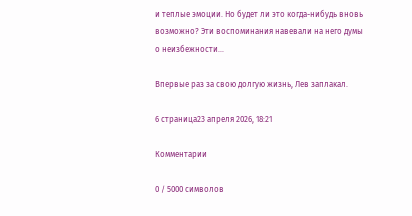и теплые эмоции. Но будет ли это когда-нибудь вновь возможно? Эти воспоминания навевали на него думы о неизбежности...

Впервые раз за свою долгую жизнь, Лев заплакал.

6 страница23 апреля 2026, 18:21

Комментарии

0 / 5000 символов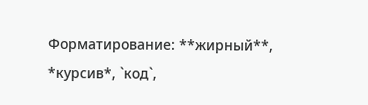Форматирование: **жирный**, *курсив*, `код`,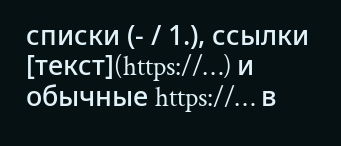списки (- / 1.), ссылки [текст](https://…) и обычные https://… в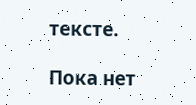тексте.

Пока нет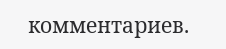комментариев.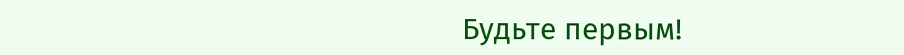Будьте первым!